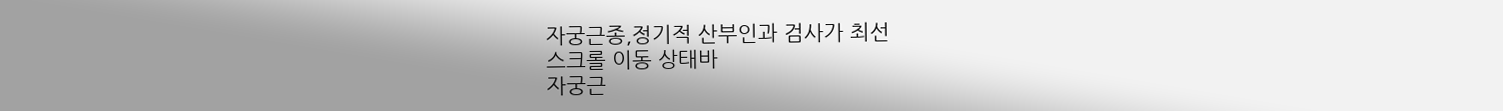자궁근종,정기적 산부인과 검사가 최선
스크롤 이동 상태바
자궁근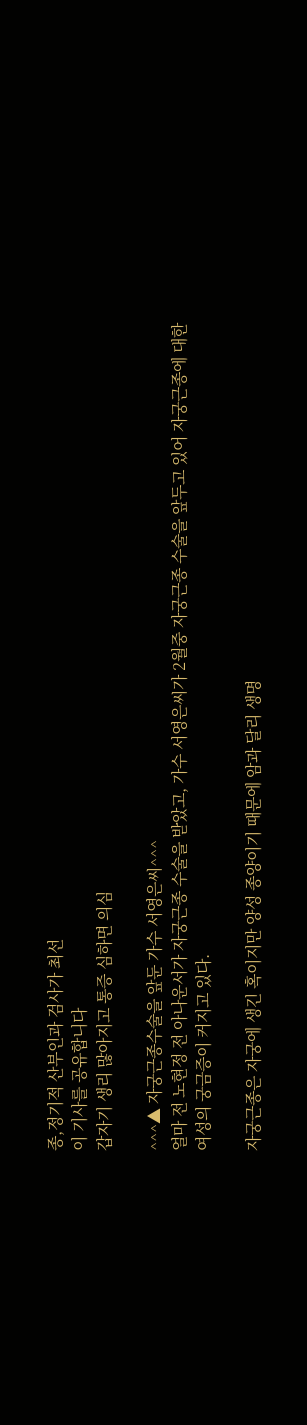종,정기적 산부인과 검사가 최선
이 기사를 공유합니다
갑자기 생리 많아지고 통증 심하면 의심

^^^▲ 자궁근종수술을 앞둔 가수 서영은씨^^^
얼마 전 노현정 전 아나운서가 자궁근종 수술을 받았고, 가수 서영은씨가 2월중 자궁근종 수술을 앞두고 있어 자궁근종에 대한 여성의 궁금증이 커지고 있다.

자궁근종은 자궁에 생긴 혹이지만 양성 종양이기 때문에 암과 달리 생명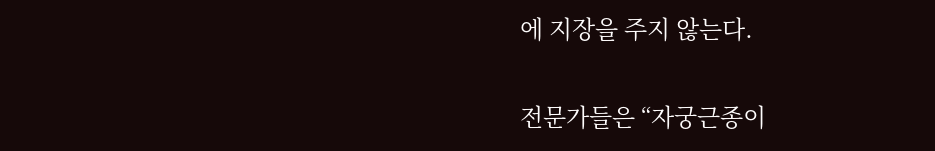에 지장을 주지 않는다.

전문가들은 “자궁근종이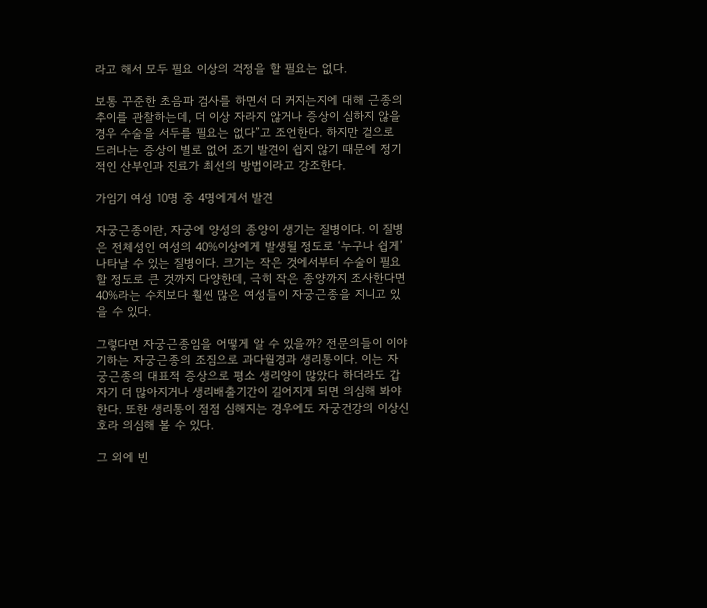라고 해서 모두 필요 이상의 걱정을 할 필요는 없다.

보통 꾸준한 초음파 검사를 하면서 더 커지는지에 대해 근종의 추이를 관찰하는데, 더 이상 자라지 않거나 증상이 심하지 않을 경우 수술을 서두를 필요는 없다”고 조언한다. 하지만 겉으로 드러나는 증상이 별로 없어 조기 발견이 쉽지 않기 때문에 정기적인 산부인과 진료가 최선의 방법이라고 강조한다.

가임기 여성 10명 중 4명에게서 발견

자궁근종이란, 자궁에 양성의 종양이 생기는 질병이다. 이 질병은 전체성인 여성의 40%이상에게 발생될 정도로 ‘누구나 쉽게’ 나타날 수 있는 질병이다. 크기는 작은 것에서부터 수술이 필요할 정도로 큰 것까지 다양한데, 극히 작은 종양까지 조사한다면 40%라는 수치보다 훨씬 많은 여성들이 자궁근종을 지니고 있을 수 있다.

그렇다면 자궁근종임을 어떻게 알 수 있을까? 전문의들이 이야기하는 자궁근종의 조짐으로 과다월경과 생리통이다. 이는 자궁근종의 대표적 증상으로 평소 생리양이 많았다 하더라도 갑자기 더 많아지거나 생리배출기간이 길어지게 되면 의심해 봐야한다. 또한 생리통이 점점 심해지는 경우에도 자궁건강의 이상신호라 의심해 볼 수 있다.

그 외에 빈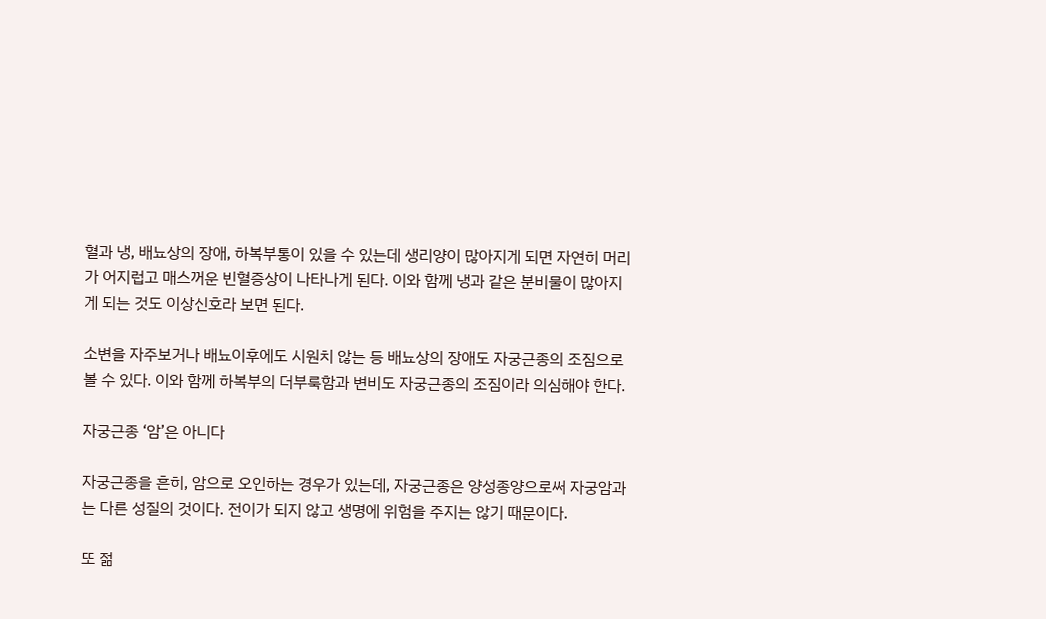혈과 냉, 배뇨상의 장애, 하복부통이 있을 수 있는데 생리양이 많아지게 되면 자연히 머리가 어지럽고 매스꺼운 빈혈증상이 나타나게 된다. 이와 함께 냉과 같은 분비물이 많아지게 되는 것도 이상신호라 보면 된다.

소변을 자주보거나 배뇨이후에도 시원치 않는 등 배뇨상의 장애도 자궁근종의 조짐으로 볼 수 있다. 이와 함께 하복부의 더부룩함과 변비도 자궁근종의 조짐이라 의심해야 한다.

자궁근종 ‘암’은 아니다

자궁근종을 흔히, 암으로 오인하는 경우가 있는데, 자궁근종은 양성종양으로써 자궁암과는 다른 성질의 것이다. 전이가 되지 않고 생명에 위험을 주지는 않기 때문이다.

또 젊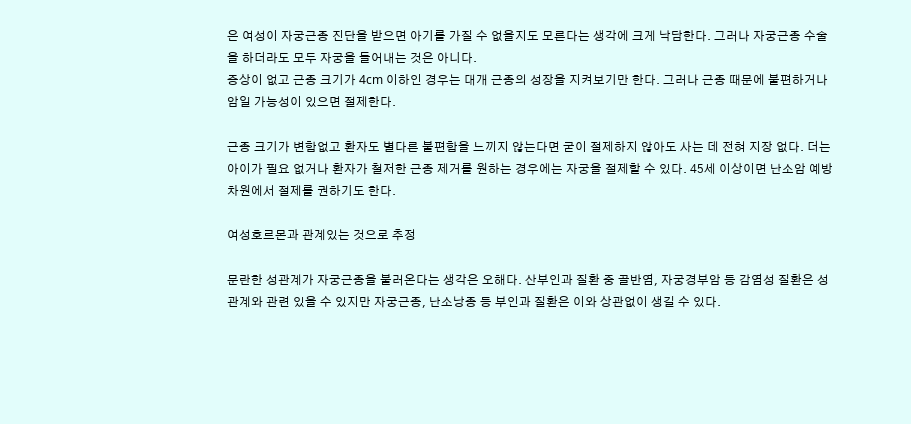은 여성이 자궁근종 진단을 받으면 아기를 가질 수 없을지도 모른다는 생각에 크게 낙담한다. 그러나 자궁근종 수술을 하더라도 모두 자궁을 들어내는 것은 아니다.
증상이 없고 근종 크기가 4cm 이하인 경우는 대개 근종의 성장을 지켜보기만 한다. 그러나 근종 때문에 불편하거나 암일 가능성이 있으면 절제한다.

근종 크기가 변함없고 환자도 별다른 불편함을 느끼지 않는다면 굳이 절제하지 않아도 사는 데 전혀 지장 없다. 더는 아이가 필요 없거나 환자가 철저한 근종 제거를 원하는 경우에는 자궁을 절제할 수 있다. 45세 이상이면 난소암 예방 차원에서 절제를 권하기도 한다.

여성호르몬과 관계있는 것으로 추정

문란한 성관계가 자궁근종을 불러온다는 생각은 오해다. 산부인과 질환 중 골반염, 자궁경부암 등 감염성 질환은 성관계와 관련 있을 수 있지만 자궁근종, 난소낭종 등 부인과 질환은 이와 상관없이 생길 수 있다.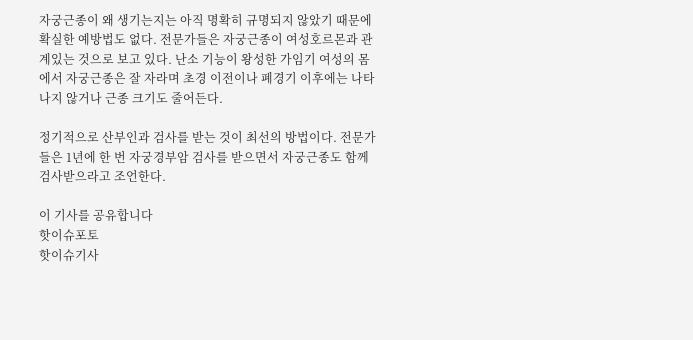자궁근종이 왜 생기는지는 아직 명확히 규명되지 않았기 때문에 확실한 예방법도 없다. 전문가들은 자궁근종이 여성호르몬과 관계있는 것으로 보고 있다. 난소 기능이 왕성한 가임기 여성의 몸에서 자궁근종은 잘 자라며 초경 이전이나 폐경기 이후에는 나타나지 않거나 근종 크기도 줄어든다.

정기적으로 산부인과 검사를 받는 것이 최선의 방법이다. 전문가들은 1년에 한 번 자궁경부암 검사를 받으면서 자궁근종도 함께 검사받으라고 조언한다.

이 기사를 공유합니다
핫이슈포토
핫이슈기사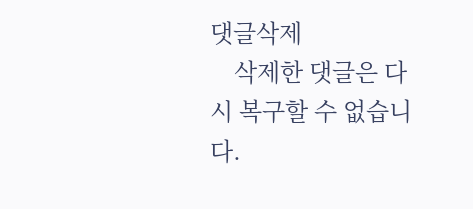댓글삭제
    삭제한 댓글은 다시 복구할 수 없습니다.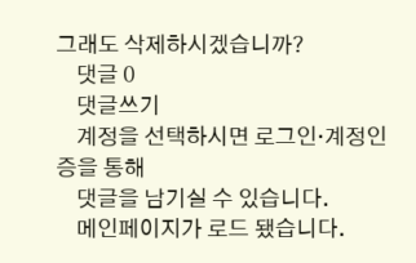그래도 삭제하시겠습니까?
    댓글 0
    댓글쓰기
    계정을 선택하시면 로그인·계정인증을 통해
    댓글을 남기실 수 있습니다.
    메인페이지가 로드 됐습니다.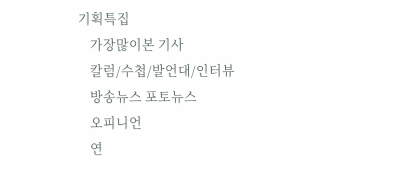기획특집
    가장많이본 기사
    칼럼/수첩/발언대/인터뷰
    방송뉴스 포토뉴스
    오피니언
    연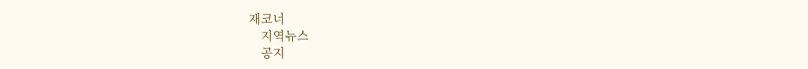재코너
    지역뉴스
    공지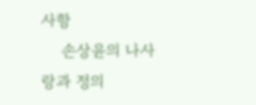사항
    손상윤의 나사랑과 정의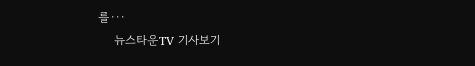를···
    뉴스타운TV 기사보기